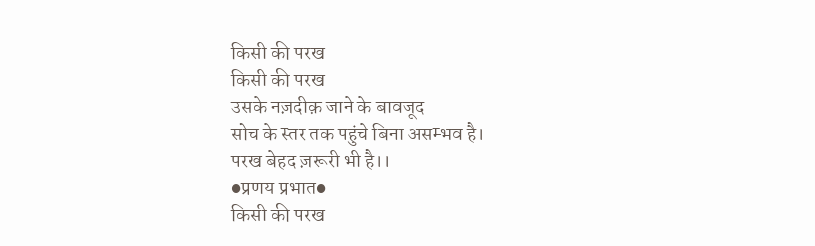किसी की परख
किसी की परख
उसके नज़दीक़ जाने के बावजूद
सोच के स्तर तक पहुंचे बिना असम्भव है।
परख बेहद ज़रूरी भी है।।
●प्रणय प्रभात●
किसी की परख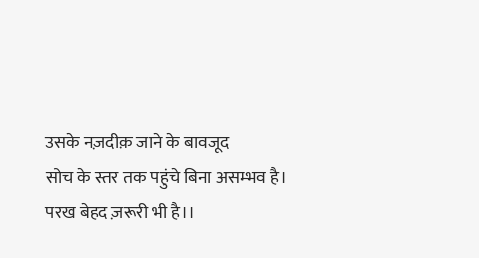उसके नज़दीक़ जाने के बावजूद
सोच के स्तर तक पहुंचे बिना असम्भव है।
परख बेहद ज़रूरी भी है।।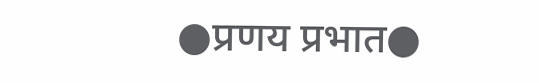●प्रणय प्रभात●